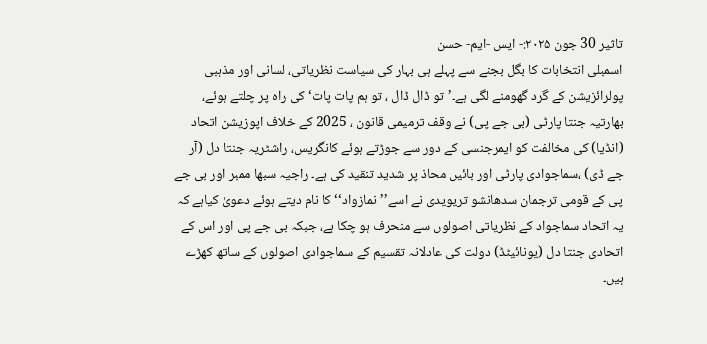تاثیر 30 جون ۲۰۲۵:- ایس -ایم- حسن
اسمبلی انتخابات کا بگل بجنے سے پہلے ہی بہار کی سیاست نظریاتی، لسانی اور مذہبی پولرائزیشن کے گرد گھومنے لگی ہے۔’تو ڈال ڈال ، تو ہم پات پات‘ کی راہ پر چلتے ہوئے، بھارتیہ جنتا پارٹی (بی جے پی) نے وقف ترمیمی قانون ، 2025 کے خلاف اپوزیشن اتحاد (انڈیا) کی مخالفت کو ایمرجنسی کے دور سے جوڑتے ہوئے کانگریس، راشٹریہ جنتا دل (آر جے ڈی) ،سماجوادی پارٹی اور بائیں محاذ پر شدید تنقید کی ہے۔ راجیہ سبھا ممبر اور بی جے پی کے قومی ترجمان سدھانشو تریویدی نے اسے’’نمازواد‘‘ کا نام دیتے ہوئے دعویٰ کیاہے کہ یہ اتحاد سماجواد کے نظریاتی اصولوں سے منحرف ہو چکا ہے، جبکہ بی جے پی اور اس کے اتحادی جنتا دل (یونائیٹڈ) دولت کی عادلانہ تقسیم کے سماجوادی اصولوں کے ساتھ کھڑے ہیں۔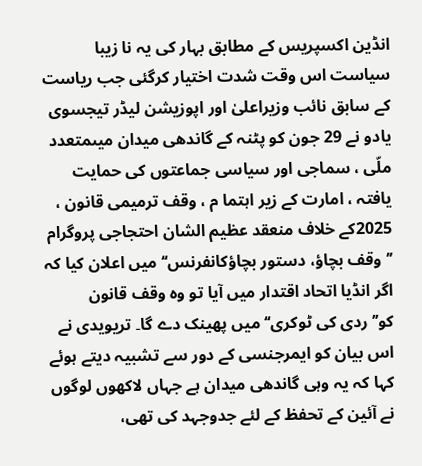انڈین اکسپریس کے مطابق بہار کی یہ نا زیبا سیاست اس وقت شدت اختیار کرگئی جب ریاست کے سابق نائب وزیراعلیٰ اور اپوزیشن لیڈر تیجسوی یادو نے 29 جون کو پٹنہ کے گاندھی میدان میںمتعدد ملّی ، سماجی اور سیاسی جماعتوں کی حمایت یافتہ ، امارت کے زیر اہتما م ، وقف ترمیمی قانون ، 2025کے خلاف منعقد عظیم الشان احتجاجی پروگرام ’’وقف بچاؤ، دستور بچاؤکانفرنس‘‘ میں اعلان کیا کہ اگر انڈیا اتحاد اقتدار میں آیا تو وہ وقف قانون کو’’ردی کی ٹوکری‘‘ میں پھینک دے گا۔ تریویدی نے اس بیان کو ایمرجنسی کے دور سے تشبیہ دیتے ہوئے کہا کہ یہ وہی گاندھی میدان ہے جہاں لاکھوں لوگوں نے آئین کے تحفظ کے لئے جدوجہد کی تھی،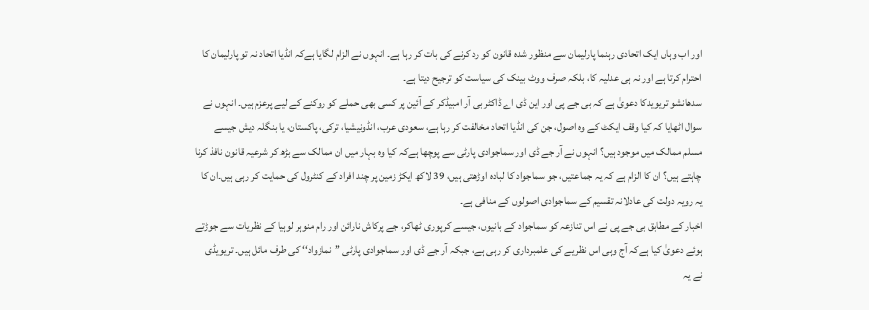اور اب وہاں ایک اتحادی رہنما پارلیمان سے منظور شدہ قانون کو رد کرنے کی بات کر رہا ہے۔ انہوں نے الزام لگایا ہےکہ انڈیا اتحاد نہ تو پارلیمان کا احترام کرتا ہے اور نہ ہی عدلیہ کا، بلکہ صرف ووٹ بینک کی سیاست کو ترجیح دیتا ہے۔
سدھانشو تریویدکا دعویٰ ہے کہ بی جے پی اور این ڈی اے ڈاکٹر بی آر امبیڈکر کے آئین پر کسی بھی حملے کو روکنے کے لیے پرعزم ہیں۔ انہوں نے سوال اٹھایا کہ کیا وقف ایکٹ کے وہ اصول، جن کی انڈیا اتحاد مخالفت کر رہا ہے، سعودی عرب، انڈونیشیا، ترکی، پاکستان، یا بنگلہ دیش جیسے مسلم ممالک میں موجود ہیں؟ انہوں نے آر جے ڈی اور سماجوادی پارٹی سے پوچھا ہےکہ کیا وہ بہار میں ان ممالک سے بڑھ کر شرعیہ قانون نافذ کرنا چاہتے ہیں؟ ان کا الزام ہے کہ یہ جماعتیں، جو سماجواد کا لبادہ اوڑھتی ہیں، 39 لاکھ ایکڑ زمین پر چند افراد کے کنٹرول کی حمایت کر رہی ہیں۔ان کا یہ رویہ دولت کی عادلانہ تقسیم کے سماجوادی اصولوں کے منافی ہے۔
اخبار کے مطابق بی جے پی نے اس تنازعہ کو سماجواد کے بانیوں، جیسے کرپوری ٹھاکر، جے پرکاش نارائن اور رام منوہر لوہیا کے نظریات سے جوڑتے ہوئے دعویٰ کیا ہےکہ آج وہی اس نظریے کی علمبرداری کر رہی ہے، جبکہ آر جے ڈی اور سماجوادی پارٹی ’’نمازواد‘‘ کی طرف مائل ہیں۔ تریویڈی نے یہ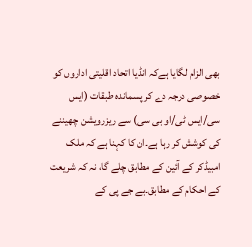بھی الزام لگایا ہےکہ انڈیا اتحاد اقلیتی اداروں کو خصوصی درجہ دے کر پسماندہ طبقات (ایس سی/ایس ٹی/او بی سی) سے ریزرویشن چھیننے کی کوشش کر رہا ہے۔ان کا کہنا ہے کہ ملک امبیڈکر کے آئین کے مطابق چلے گا، نہ کہ شریعت کے احکام کے مطابق۔بے جے پی کے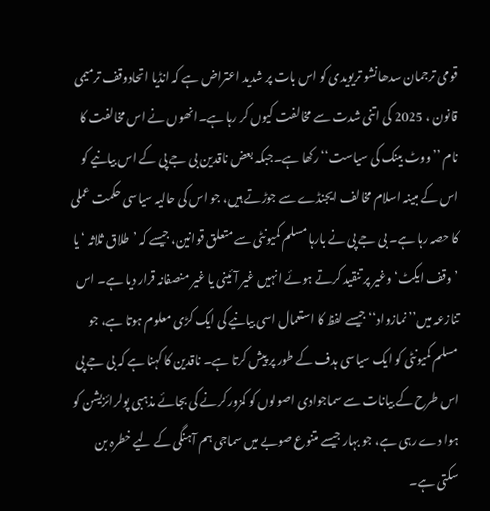قومی ترجمان سدھانشو تریویدی کو اس بات پر شدید اعتراض ہے کہ انڈیا اتحادوقف ترمیمی قانون ، 2025 کی اتنی شدت سے مخالفت کیوں کر رہا ہے۔انھوں نے اس مخالفت کا نام ’’ووٹ بینک کی سیاست‘‘ رکھا ہے۔جبکہ بعض ناقدین بی جے پی کے اس بیانیے کو اس کے مبینہ اسلام مخالف ایجنڈے سے جوڑتے ہیں، جو اس کی حالیہ سیاسی حکمت عملی کا حصہ رہا ہے۔ بی جے پی نے بارہا مسلم کمیونٹی سے متعلق قوانین، جیسے کہ ’طلاق ثلاثہ ‘یا ’وقف ایکٹ‘ وغیر پر تنقید کرتے ہوئے انہیں غیر آئینی یا غیر منصفانہ قرار دیا ہے۔ اس تنازعہ میں’’نمازواد‘‘ جیسے لفظ کا استعمال اسی بیانیے کی ایک کڑی معلوم ہوتا ہے، جو مسلم کمیونٹی کو ایک سیاسی ہدف کے طور پر پیش کرتا ہے۔ ناقدین کا کہنا ہے کہ بی جے پی اس طرح کے بیانات سے سماجوادی اصولوں کو کمزور کرنے کی بجائے مذہبی پولرائزیشن کو ہوا دے رہی ہے، جو بہار جیسے متنوع صوبے میں سماجی ہم آہنگی کے لیے خطرہ بن سکتی ہے۔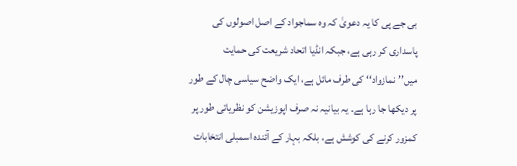بی جے پی کا یہ دعویٰ کہ وہ سماجواد کے اصل اصولوں کی پاسداری کر رہی ہے، جبکہ انڈیا اتحاد شریعت کی حمایت میں’’نمازواد‘‘ کی طرف مائل ہے، ایک واضح سیاسی چال کے طور پر دیکھا جا رہا ہے۔ یہ بیانیہ نہ صرف اپوزیشن کو نظریاتی طور پر کمزور کرنے کی کوشش ہے، بلکہ بہار کے آئندہ اسمبلی انتخابات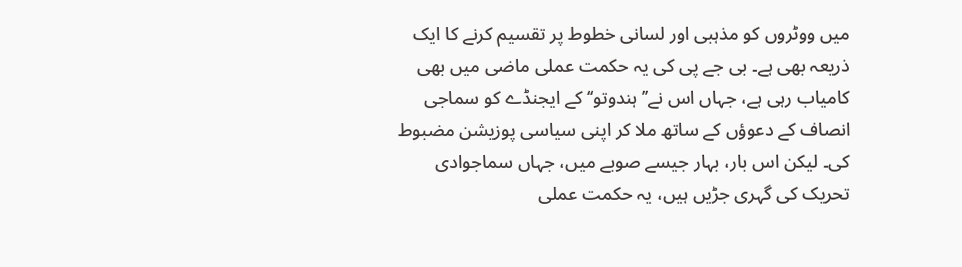میں ووٹروں کو مذہبی اور لسانی خطوط پر تقسیم کرنے کا ایک ذریعہ بھی ہے۔ بی جے پی کی یہ حکمت عملی ماضی میں بھی کامیاب رہی ہے، جہاں اس نے’’ ہندوتو‘‘ کے ایجنڈے کو سماجی انصاف کے دعوؤں کے ساتھ ملا کر اپنی سیاسی پوزیشن مضبوط کی۔ لیکن اس بار، بہار جیسے صوبے میں، جہاں سماجوادی تحریک کی گہری جڑیں ہیں، یہ حکمت عملی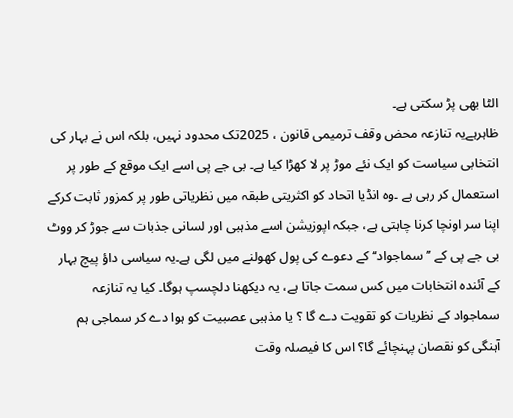الٹا بھی پڑ سکتی ہے۔
ظاہرہےیہ تنازعہ محض وقف ترمیمی قانون ، 2025تک محدود نہیں، بلکہ اس نے بہار کی انتخابی سیاست کو ایک نئے موڑ پر لا کھڑا کیا ہے۔ بی جے پی اسے ایک موقع کے طور پر استعمال کر رہی ہے ۔وہ انڈیا اتحاد کو اکثریتی طبقہ میں نظریاتی طور پر کمزور ثابت کرکے اپنا سر اونچا کرنا چاہتی ہے، جبکہ اپوزیشن اسے مذہبی اور لسانی جذبات سے جوڑ کر ووٹ بی جے پی کے ’’سماجواد‘‘ کے دعوے کی پول کھولنے میں لگی ہے۔یہ سیاسی داؤ پیچ بہار کے آئندہ انتخابات میں کس سمت جاتا ہے، یہ دیکھنا دلچسپ ہوگا۔ کیا یہ تنازعہ سماجواد کے نظریات کو تقویت دے گا ؟ یا مذہبی عصبیت کو ہوا دے کر سماجی ہم آہنگی کو نقصان پہنچائے گا؟ اس کا فیصلہ وقت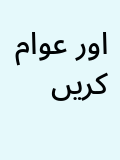اور عوام کریں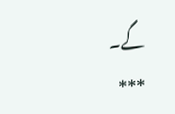گے۔
***